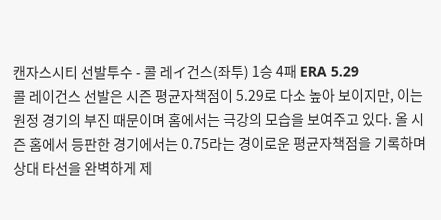캔자스시티 선발투수 - 콜 레イ건스(좌투) 1승 4패 ERA 5.29
콜 레이건스 선발은 시즌 평균자책점이 5.29로 다소 높아 보이지만, 이는 원정 경기의 부진 때문이며 홈에서는 극강의 모습을 보여주고 있다. 올 시즌 홈에서 등판한 경기에서는 0.75라는 경이로운 평균자책점을 기록하며 상대 타선을 완벽하게 제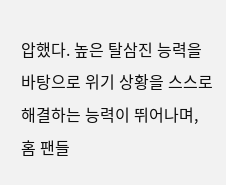압했다. 높은 탈삼진 능력을 바탕으로 위기 상황을 스스로 해결하는 능력이 뛰어나며, 홈 팬들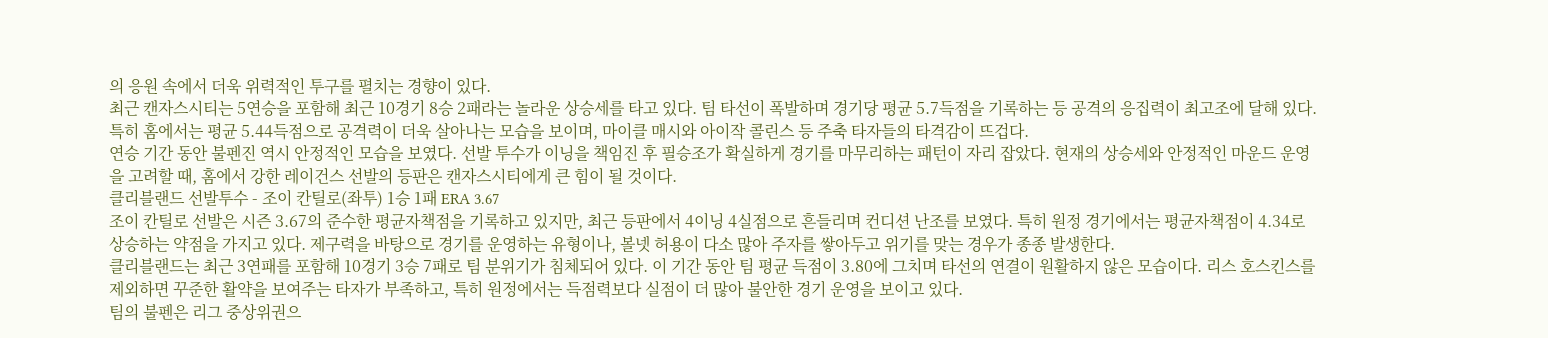의 응원 속에서 더욱 위력적인 투구를 펼치는 경향이 있다.
최근 캔자스시티는 5연승을 포함해 최근 10경기 8승 2패라는 놀라운 상승세를 타고 있다. 팀 타선이 폭발하며 경기당 평균 5.7득점을 기록하는 등 공격의 응집력이 최고조에 달해 있다. 특히 홈에서는 평균 5.44득점으로 공격력이 더욱 살아나는 모습을 보이며, 마이클 매시와 아이작 콜린스 등 주축 타자들의 타격감이 뜨겁다.
연승 기간 동안 불펜진 역시 안정적인 모습을 보였다. 선발 투수가 이닝을 책임진 후 필승조가 확실하게 경기를 마무리하는 패턴이 자리 잡았다. 현재의 상승세와 안정적인 마운드 운영을 고려할 때, 홈에서 강한 레이건스 선발의 등판은 캔자스시티에게 큰 힘이 될 것이다.
클리블랜드 선발투수 - 조이 칸틸로(좌투) 1승 1패 ERA 3.67
조이 칸틸로 선발은 시즌 3.67의 준수한 평균자책점을 기록하고 있지만, 최근 등판에서 4이닝 4실점으로 흔들리며 컨디션 난조를 보였다. 특히 원정 경기에서는 평균자책점이 4.34로 상승하는 약점을 가지고 있다. 제구력을 바탕으로 경기를 운영하는 유형이나, 볼넷 허용이 다소 많아 주자를 쌓아두고 위기를 맞는 경우가 종종 발생한다.
클리블랜드는 최근 3연패를 포함해 10경기 3승 7패로 팀 분위기가 침체되어 있다. 이 기간 동안 팀 평균 득점이 3.80에 그치며 타선의 연결이 원활하지 않은 모습이다. 리스 호스킨스를 제외하면 꾸준한 활약을 보여주는 타자가 부족하고, 특히 원정에서는 득점력보다 실점이 더 많아 불안한 경기 운영을 보이고 있다.
팀의 불펜은 리그 중상위권으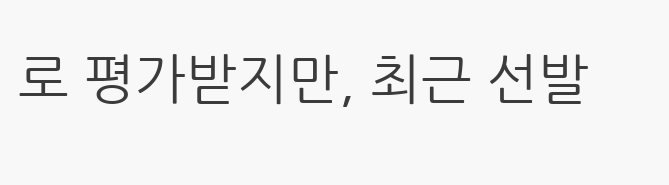로 평가받지만, 최근 선발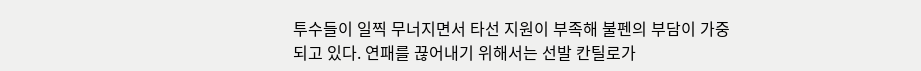투수들이 일찍 무너지면서 타선 지원이 부족해 불펜의 부담이 가중되고 있다. 연패를 끊어내기 위해서는 선발 칸틸로가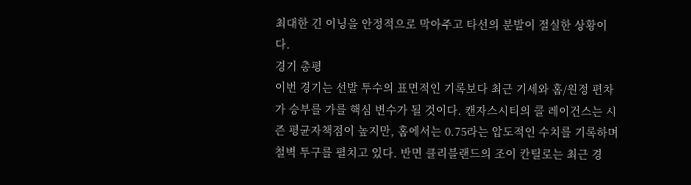최대한 긴 이닝을 안정적으로 막아주고 타선의 분발이 절실한 상황이다.
경기 총평
이번 경기는 선발 투수의 표면적인 기록보다 최근 기세와 홈/원정 편차가 승부를 가를 핵심 변수가 될 것이다. 캔자스시티의 콜 레이건스는 시즌 평균자책점이 높지만, 홈에서는 0.75라는 압도적인 수치를 기록하며 철벽 투구를 펼치고 있다. 반면 클리블랜드의 조이 칸틸로는 최근 경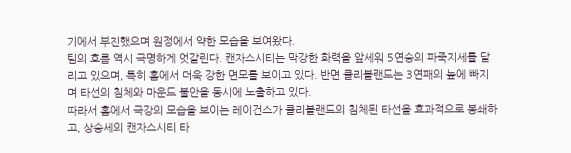기에서 부진했으며 원정에서 약한 모습을 보여왔다.
팀의 흐름 역시 극명하게 엇갈린다. 캔자스시티는 막강한 화력을 앞세워 5연승의 파죽지세를 달리고 있으며, 특히 홈에서 더욱 강한 면모를 보이고 있다. 반면 클리블랜드는 3연패의 늪에 빠지며 타선의 침체와 마운드 불안을 동시에 노출하고 있다.
따라서 홈에서 극강의 모습을 보이는 레이건스가 클리블랜드의 침체된 타선을 효과적으로 봉쇄하고, 상승세의 캔자스시티 타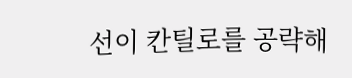선이 칸틸로를 공략해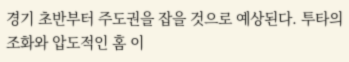경기 초반부터 주도권을 잡을 것으로 예상된다. 투타의 조화와 압도적인 홈 이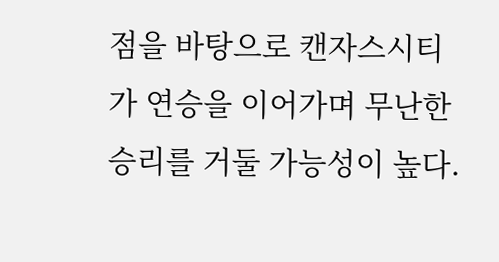점을 바탕으로 캔자스시티가 연승을 이어가며 무난한 승리를 거둘 가능성이 높다.